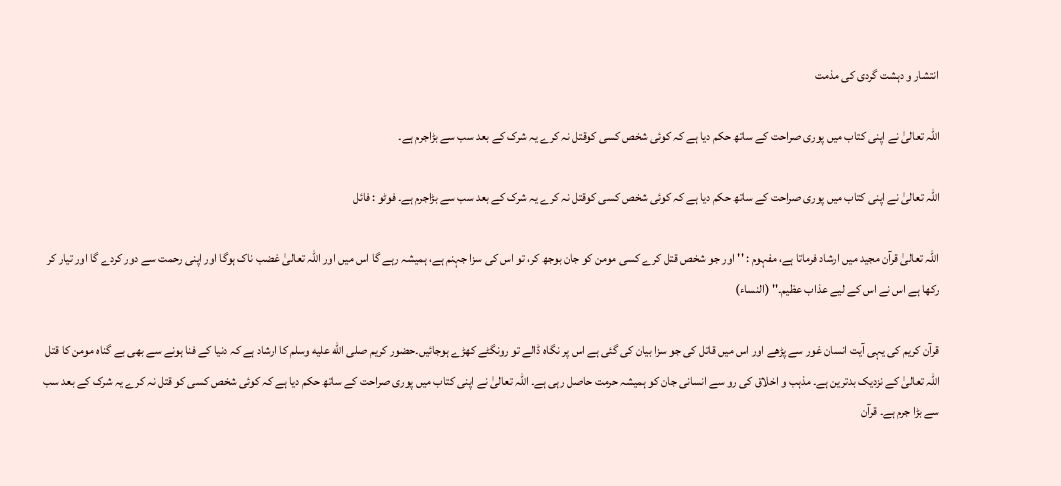انتشار و دہشت گردی کی مذمت

اللہ تعالیٰ نے اپنی کتاب میں پوری صراحت کے ساتھ حکم دیا ہے کہ کوئی شخص کسی کوقتل نہ کرے یہ شرک کے بعد سب سے بڑاجرم ہے۔

اللہ تعالیٰ نے اپنی کتاب میں پوری صراحت کے ساتھ حکم دیا ہے کہ کوئی شخص کسی کوقتل نہ کرے یہ شرک کے بعد سب سے بڑاجرم ہے۔ فوٹو : فائل

اللہ تعالیٰ قرآن مجید میں ارشاد فرماتا ہے، مفہوم : '' اور جو شخص قتل کرے کسی مومن کو جان بوجھ کر، تو اس کی سزا جہنم ہے، ہمیشہ رہے گا اس میں اور اللہ تعالیٰ غضب ناک ہوگا اور اپنی رحمت سے دور کردے گا اور تیار کر رکھا ہے اس نے اس کے لیے عذاب عظیم۔'' (النساء)

قرآن کریم کی یہی آیت انسان غور سے پڑھے اور اس میں قاتل کی جو سزا بیان کی گئی ہے اس پر نگاہ ڈالے تو رونگٹے کھڑے ہوجائیں۔حضور کریم صلى الله عليه وسلم کا ارشاد ہے کہ دنیا کے فنا ہونے سے بھی بے گناہ مومن کا قتل اللہ تعالیٰ کے نزدیک بدترین ہے۔ مذہب و اخلاق کی رو سے انسانی جان کو ہمیشہ حرمت حاصل رہی ہے۔ اللہ تعالیٰ نے اپنی کتاب میں پوری صراحت کے ساتھ حکم دیا ہے کہ کوئی شخص کسی کو قتل نہ کرے یہ شرک کے بعد سب سے بڑا جرم ہے۔ قرآن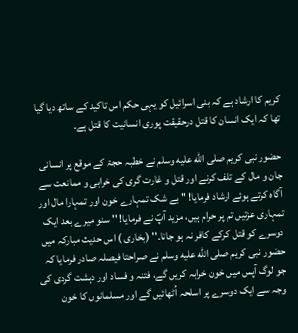کریم کا ارشاد ہے کہ بنی اسرائیل کو یہی حکم اس تاکید کے ساتھ دیا گیا تھا کہ ایک انسان کا قتل درحقیقت پوری انسانیت کا قتل ہے۔

حضور نبی کریم صلى الله عليه وسلم نے خطبہ حجۃ کے موقع پر انسانی جان و مال کے تلف کرنے اور قتل و غارت گری کی خرابی و ممانعت سے آگاہ کرتے ہوئے ارشاد فرمایا! '' بے شک تمہارے خون اور تمہارا مال اور تمہاری عزتیں تم پر حرام ہیں، مزید آپؐ نے فرمایا! '' سنو میرے بعد ایک دوسرے کو قتل کرکے کافر نہ ہو جانا۔'' (بخاری ) اس حدیث مبارکہ میں حضور نبی کریم صلى الله عليه وسلم نے صراحتا فیصلہ صادر فرمایا کہ جو لوگ آپس میں خون خرابہ کریں گے، فتنہ و فساد اور دہشت گردی کی وجہ سے ایک دوسرے پر اسلحہ اُٹھائیں گے اور مسلمانوں کا خون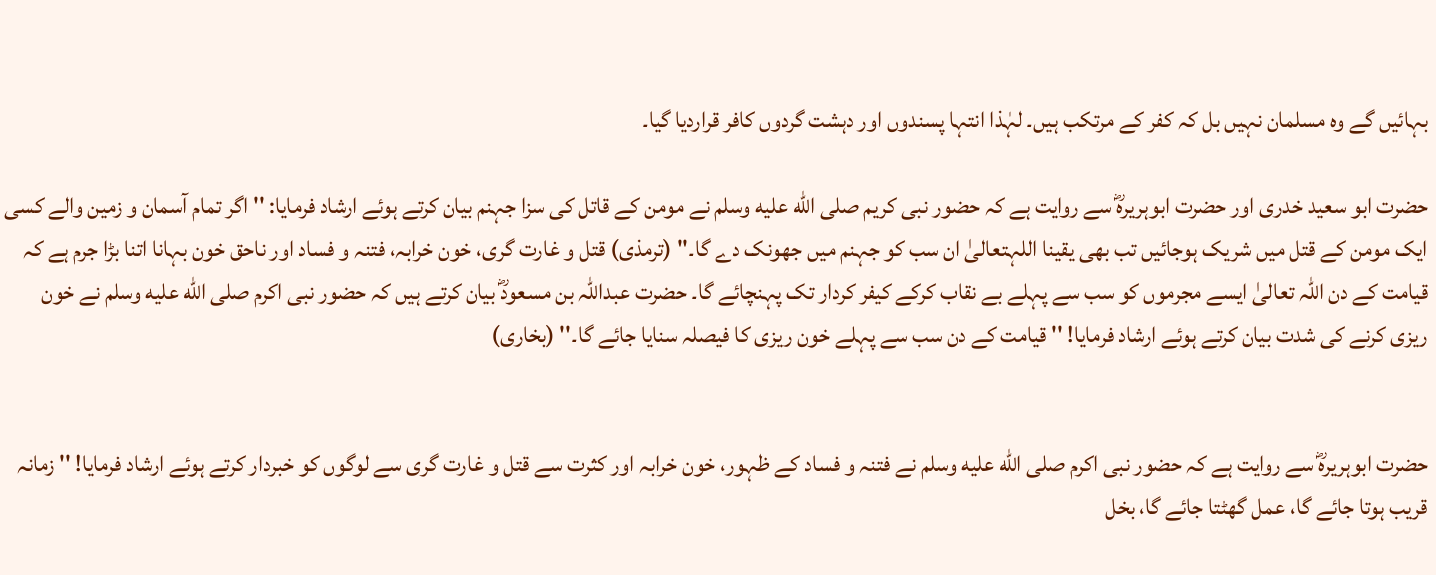بہائیں گے وہ مسلمان نہیں بل کہ کفر کے مرتکب ہیں۔ لہٰذا انتہا پسندوں اور دہشت گردوں کافر قراردیا گیا۔

حضرت ابو سعید خدری اور حضرت ابوہریرہؓ سے روایت ہے کہ حضور نبی کریم صلى الله عليه وسلم نے مومن کے قاتل کی سزا جہنم بیان کرتے ہوئے ارشاد فرمایا: '' اگر تمام آسمان و زمین والے کسی ایک مومن کے قتل میں شریک ہوجائیں تب بھی یقینا اللہتعالیٰ ان سب کو جہنم میں جھونک دے گا۔'' (ترمذی) قتل و غارت گری، خون خرابہ، فتنہ و فساد اور ناحق خون بہانا اتنا بڑا جرم ہے کہ قیامت کے دن اللہ تعالیٰ ایسے مجرموں کو سب سے پہلے بے نقاب کرکے کیفر کردار تک پہنچائے گا۔ حضرت عبداللہ بن مسعودؓ بیان کرتے ہیں کہ حضور نبی اکرم صلى الله عليه وسلم نے خون ریزی کرنے کی شدت بیان کرتے ہوئے ارشاد فرمایا! '' قیامت کے دن سب سے پہلے خون ریزی کا فیصلہ سنایا جائے گا۔'' (بخاری)


حضرت ابوہریرہؓ سے روایت ہے کہ حضور نبی اکرم صلى الله عليه وسلم نے فتنہ و فساد کے ظہور، خون خرابہ اور کثرت سے قتل و غارت گری سے لوگوں کو خبردار کرتے ہوئے ارشاد فرمایا! '' زمانہ قریب ہوتا جائے گا، عمل گھٹتا جائے گا، بخل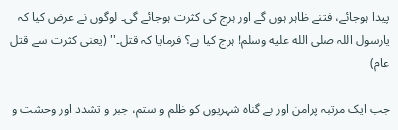پیدا ہوجائے، فتنے ظاہر ہوں گے اور ہرج کی کثرت ہوجائے گی۔ لوگوں نے عرض کیا کہ یارسول اللہ صلى الله عليه وسلم! ہرج کیا ہے؟ فرمایا کہ قتل۔'' (یعنی کثرت سے قتل عام)

جب ایک مرتبہ پرامن اور بے گناہ شہریوں کو ظلم و ستم، جبر و تشدد اور وحشت و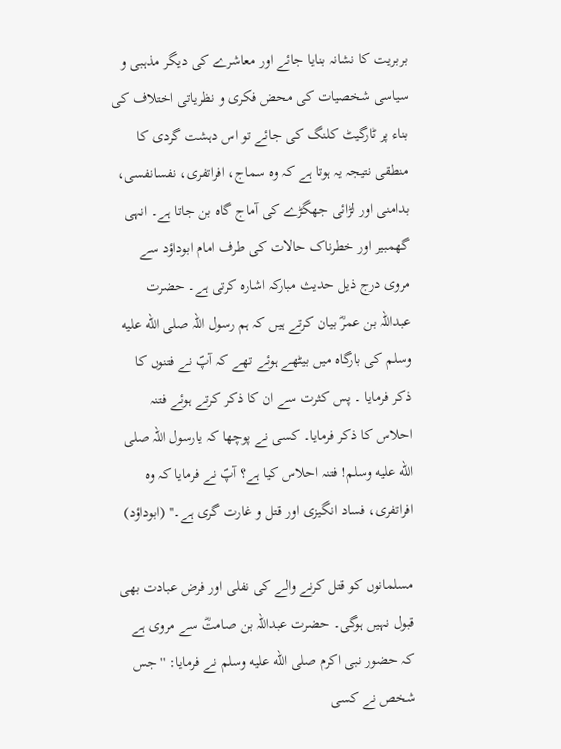بربریت کا نشانہ بنایا جائے اور معاشرے کی دیگر مذہبی و سیاسی شخصیات کی محض فکری و نظریاتی اختلاف کی بناء پر ٹارگیٹ کلنگ کی جائے تو اس دہشت گردی کا منطقی نتیجہ یہ ہوتا ہے کہ وہ سماج، افراتفری، نفسانفسی، بدامنی اور لڑائی جھگڑے کی آماج گاہ بن جاتا ہے۔ انہی گھمبیر اور خطرناک حالات کی طرف امام ابوداؤد سے مروی درج ذیل حدیث مبارکہ اشارہ کرتی ہے۔ حضرت عبداللہ بن عمرؓ بیان کرتے ہیں کہ ہم رسول اللہ صلى الله عليه وسلم کی بارگاہ میں بیٹھے ہوئے تھے کہ آپؐ نے فتنوں کا ذکر فرمایا ۔ پس کثرت سے ان کا ذکر کرتے ہوئے فتنہ احلاس کا ذکر فرمایا۔ کسی نے پوچھا کہ یارسول اللہ صلى الله عليه وسلم! فتنہ احلاس کیا ہے؟ آپؐ نے فرمایا کہ وہ افراتفری، فساد انگیزی اور قتل و غارت گری ہے۔'' (ابوداؤد)

مسلمانوں کو قتل کرنے والے کی نفلی اور فرض عبادت بھی قبول نہیں ہوگی۔ حضرت عبداللہ بن صامتؓ سے مروی ہے کہ حضور نبی اکرم صلى الله عليه وسلم نے فرمایا: '' جس شخص نے کسی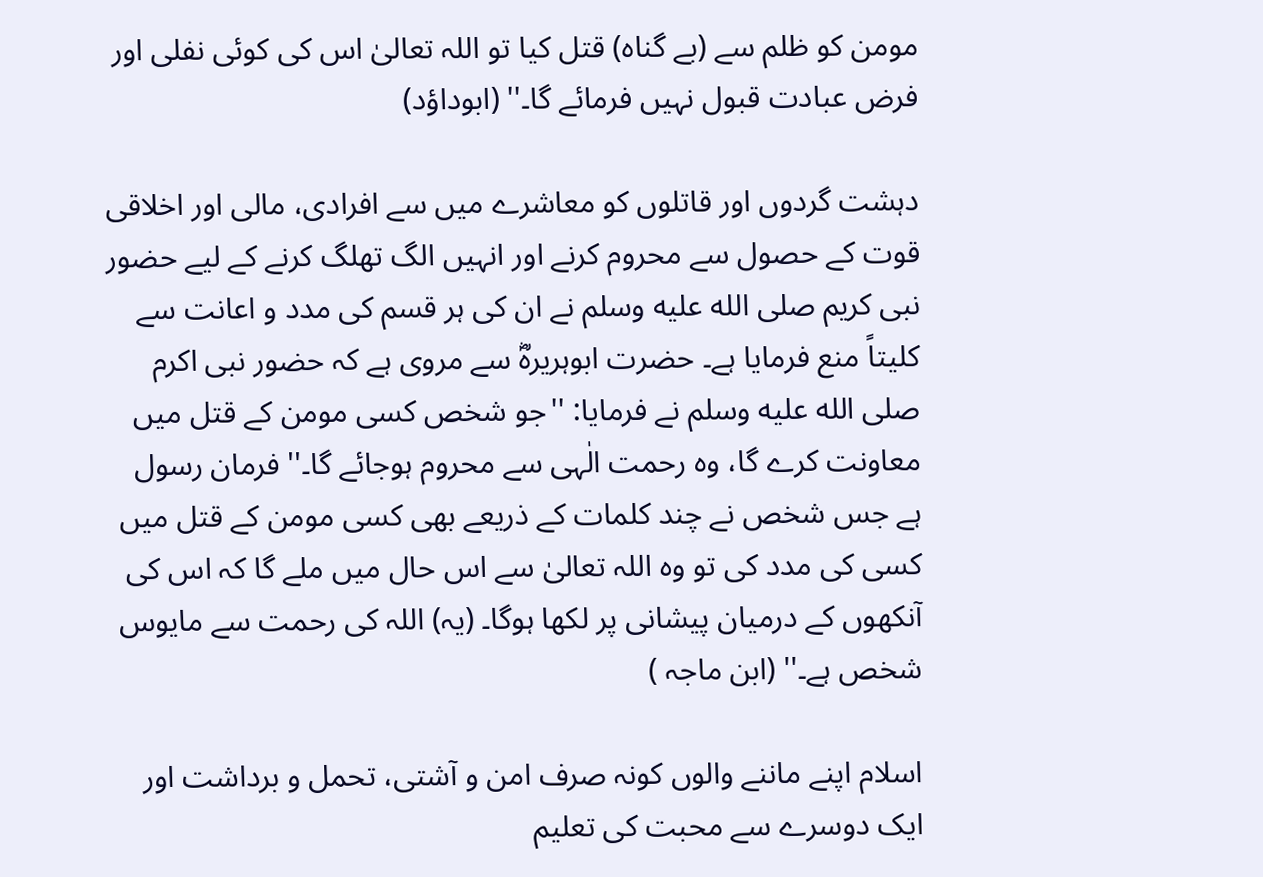مومن کو ظلم سے (بے گناہ) قتل کیا تو اللہ تعالیٰ اس کی کوئی نفلی اور فرض عبادت قبول نہیں فرمائے گا۔'' (ابوداؤد)

دہشت گردوں اور قاتلوں کو معاشرے میں سے افرادی، مالی اور اخلاقی قوت کے حصول سے محروم کرنے اور انہیں الگ تھلگ کرنے کے لیے حضور نبی کریم صلى الله عليه وسلم نے ان کی ہر قسم کی مدد و اعانت سے کلیتاً منع فرمایا ہے۔ حضرت ابوہریرہؓ سے مروی ہے کہ حضور نبی اکرم صلى الله عليه وسلم نے فرمایا: ''جو شخص کسی مومن کے قتل میں معاونت کرے گا، وہ رحمت الٰہی سے محروم ہوجائے گا۔'' فرمان رسول ہے جس شخص نے چند کلمات کے ذریعے بھی کسی مومن کے قتل میں کسی کی مدد کی تو وہ اللہ تعالیٰ سے اس حال میں ملے گا کہ اس کی آنکھوں کے درمیان پیشانی پر لکھا ہوگا۔ (یہ) اللہ کی رحمت سے مایوس شخص ہے۔'' (ابن ماجہ )

اسلام اپنے ماننے والوں کونہ صرف امن و آشتی، تحمل و برداشت اور ایک دوسرے سے محبت کی تعلیم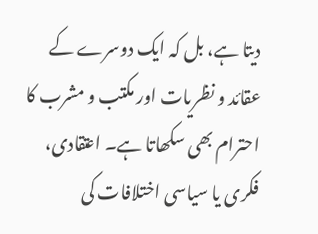دیتا ہے، بل کہ ایک دوسرے کے عقائد و نظریات اور مکتب و مشرب کا احترام بھی سکھاتا ہے۔ اعتقادی، فکری یا سیاسی اختلافات کی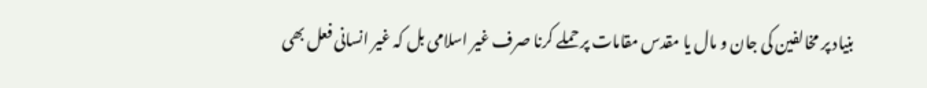بنیاد پر مخالفین کی جان و مال یا مقدس مقامات پر حملے کرنا صرف غیر اسلامی بل کہ غیر انسانی فعل بھی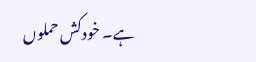ہے۔ خودکش حملوں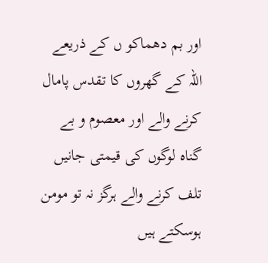اور بم دھماکو ں کے ذریعے اللہ کے گھروں کا تقدس پامال کرنے والے اور معصوم و بے گناہ لوگوں کی قیمتی جانیں تلف کرنے والے ہرگز نہ تو مومن ہوسکتے ہیں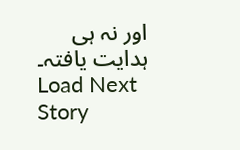اور نہ ہی ہدایت یافتہ۔
Load Next Story